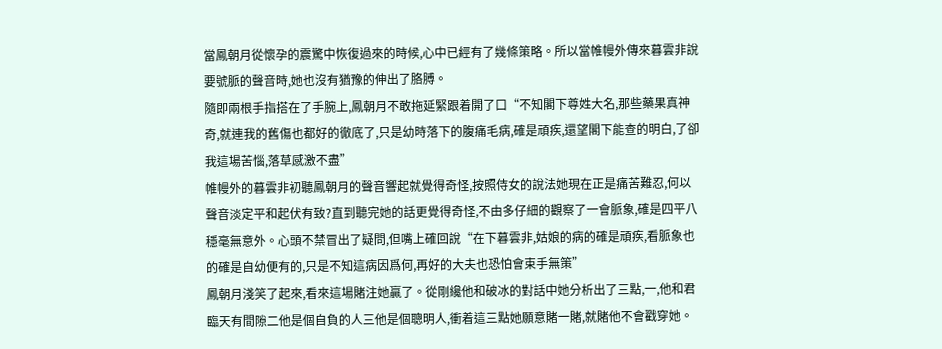當鳳朝月從懷孕的震驚中恢復過來的時候,心中已經有了幾條策略。所以當帷幔外傳來暮雲非說要號脈的聲音時,她也沒有猶豫的伸出了胳膊。
隨即兩根手指搭在了手腕上,鳳朝月不敢拖延緊跟着開了口“不知閣下尊姓大名,那些藥果真神奇,就連我的舊傷也都好的徹底了,只是幼時落下的腹痛毛病,確是頑疾,還望閣下能查的明白,了卻我這場苦惱,落草感激不盡”
帷幔外的暮雲非初聽鳳朝月的聲音響起就覺得奇怪,按照侍女的說法她現在正是痛苦難忍,何以聲音淡定平和起伏有致?直到聽完她的話更覺得奇怪,不由多仔細的觀察了一會脈象,確是四平八穩毫無意外。心頭不禁冒出了疑問,但嘴上確回說“在下暮雲非,姑娘的病的確是頑疾,看脈象也的確是自幼便有的,只是不知這病因爲何,再好的大夫也恐怕會束手無策”
鳳朝月淺笑了起來,看來這場賭注她贏了。從剛纔他和破冰的對話中她分析出了三點,一,他和君臨天有間隙二他是個自負的人三他是個聰明人,衝着這三點她願意賭一賭,就賭他不會戳穿她。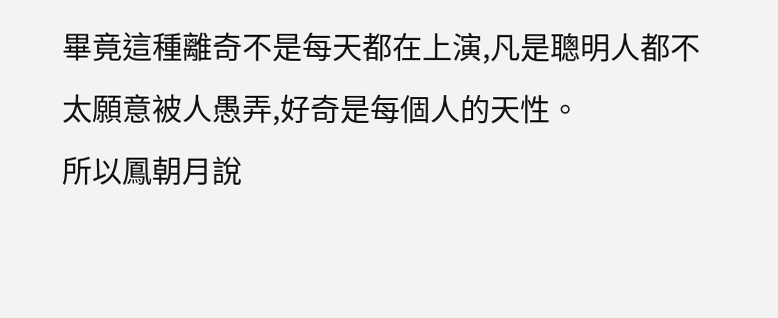畢竟這種離奇不是每天都在上演,凡是聰明人都不太願意被人愚弄,好奇是每個人的天性。
所以鳳朝月說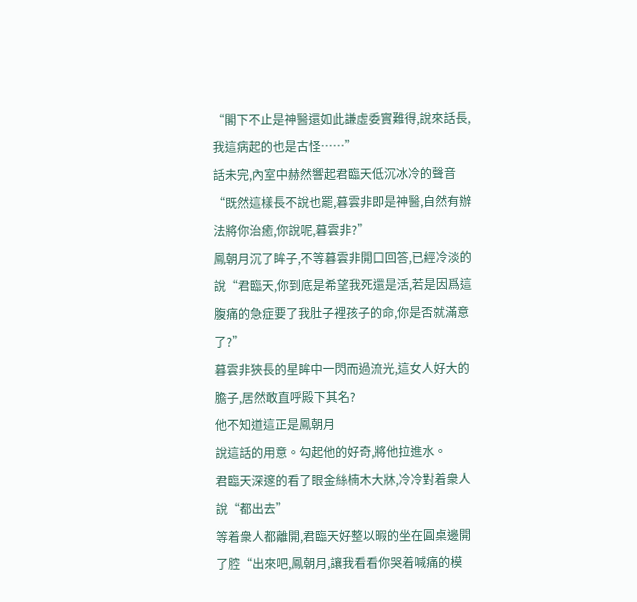“閣下不止是神醫還如此謙虛委實難得,說來話長,我這病起的也是古怪……”
話未完,內室中赫然響起君臨天低沉冰冷的聲音“既然這樣長不說也罷,暮雲非即是神醫,自然有辦法將你治癒,你說呢,暮雲非?”
鳳朝月沉了眸子,不等暮雲非開口回答,已經冷淡的說“君臨天,你到底是希望我死還是活,若是因爲這腹痛的急症要了我肚子裡孩子的命,你是否就滿意了?”
暮雲非狹長的星眸中一閃而過流光,這女人好大的膽子,居然敢直呼殿下其名?
他不知道這正是鳳朝月
說這話的用意。勾起他的好奇,將他拉進水。
君臨天深邃的看了眼金絲楠木大牀,冷冷對着衆人說“都出去”
等着衆人都離開,君臨天好整以暇的坐在圓桌邊開了腔“出來吧,鳳朝月,讓我看看你哭着喊痛的模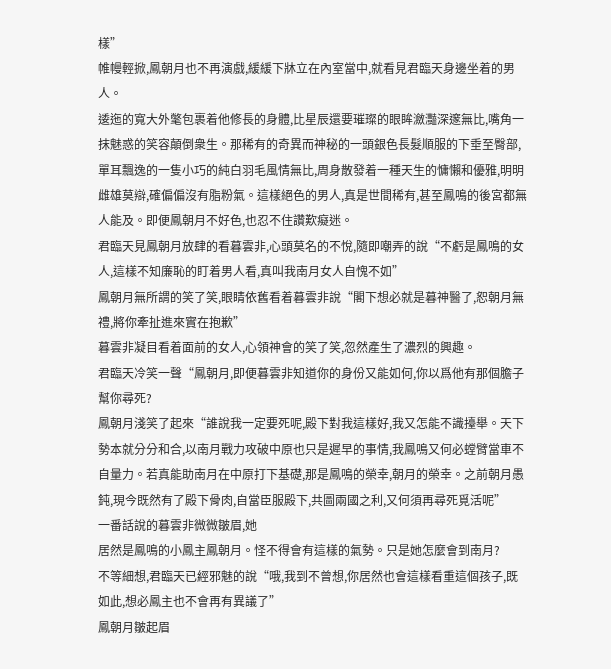樣”
帷幔輕掀,鳳朝月也不再演戲,緩緩下牀立在內室當中,就看見君臨天身邊坐着的男人。
逶迤的寬大外氅包裹着他修長的身體,比星辰還要璀璨的眼眸瀲灩深邃無比,嘴角一抹魅惑的笑容顛倒衆生。那稀有的奇異而神秘的一頭銀色長髮順服的下垂至臀部,單耳飄逸的一隻小巧的純白羽毛風情無比,周身散發着一種天生的慵懶和優雅,明明雌雄莫辯,確偏偏沒有脂粉氣。這樣絕色的男人,真是世間稀有,甚至鳳鳴的後宮都無人能及。即便鳳朝月不好色,也忍不住讚歎癡迷。
君臨天見鳳朝月放肆的看暮雲非,心頭莫名的不悅,隨即嘲弄的說“不虧是鳳鳴的女人,這樣不知廉恥的盯着男人看,真叫我南月女人自愧不如”
鳳朝月無所謂的笑了笑,眼睛依舊看着暮雲非說“閣下想必就是暮神醫了,恕朝月無禮,將你牽扯進來實在抱歉”
暮雲非凝目看着面前的女人,心領神會的笑了笑,忽然產生了濃烈的興趣。
君臨天冷笑一聲“鳳朝月,即便暮雲非知道你的身份又能如何,你以爲他有那個膽子幫你尋死?
鳳朝月淺笑了起來“誰說我一定要死呢,殿下對我這樣好,我又怎能不識擡舉。天下勢本就分分和合,以南月戰力攻破中原也只是遲早的事情,我鳳鳴又何必螳臂當車不自量力。若真能助南月在中原打下基礎,那是鳳鳴的榮幸,朝月的榮幸。之前朝月愚鈍,現今既然有了殿下骨肉,自當臣服殿下,共圖兩國之利,又何須再尋死覓活呢”
一番話說的暮雲非微微皺眉,她
居然是鳳鳴的小鳳主鳳朝月。怪不得會有這樣的氣勢。只是她怎麼會到南月?
不等細想,君臨天已經邪魅的說“哦,我到不曾想,你居然也會這樣看重這個孩子,既如此,想必鳳主也不會再有異議了”
鳳朝月皺起眉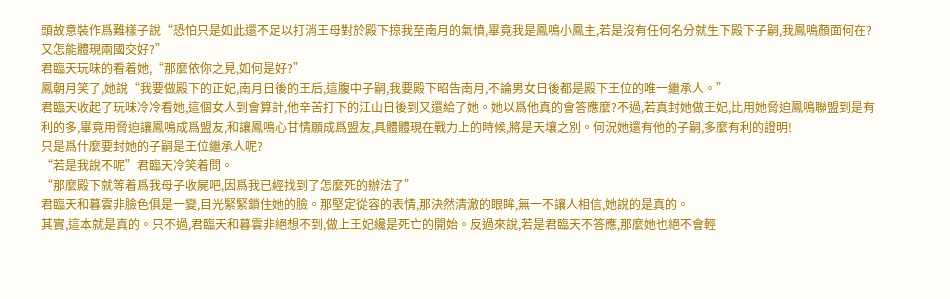頭故意裝作爲難樣子說“恐怕只是如此還不足以打消王母對於殿下掠我至南月的氣憤,畢竟我是鳳鳴小鳳主,若是沒有任何名分就生下殿下子嗣,我鳳鳴顏面何在?又怎能體現兩國交好?”
君臨天玩味的看着她,“那麼依你之見,如何是好?”
鳳朝月笑了,她說“我要做殿下的正妃,南月日後的王后,這腹中子嗣,我要殿下昭告南月,不論男女日後都是殿下王位的唯一繼承人。”
君臨天收起了玩味冷冷看她,這個女人到會算計,他辛苦打下的江山日後到又還給了她。她以爲他真的會答應麼?不過,若真封她做王妃,比用她脅迫鳳鳴聯盟到是有利的多,畢竟用脅迫讓鳳鳴成爲盟友,和讓鳳鳴心甘情願成爲盟友,具體體現在戰力上的時候,將是天壤之別。何況她還有他的子嗣,多麼有利的證明!
只是爲什麼要封她的子嗣是王位繼承人呢?
“若是我說不呢”君臨天冷笑着問。
“那麼殿下就等着爲我母子收屍吧,因爲我已經找到了怎麼死的辦法了”
君臨天和暮雲非臉色俱是一變,目光緊緊鎖住她的臉。那堅定從容的表情,那決然清澈的眼眸,無一不讓人相信,她說的是真的。
其實,這本就是真的。只不過,君臨天和暮雲非絕想不到,做上王妃纔是死亡的開始。反過來說,若是君臨天不答應,那麼她也絕不會輕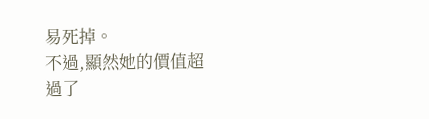易死掉。
不過,顯然她的價值超過了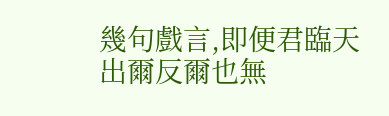幾句戲言,即便君臨天出爾反爾也無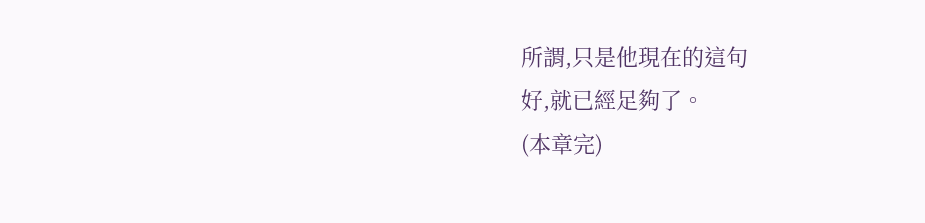所謂,只是他現在的這句
好,就已經足夠了。
(本章完)